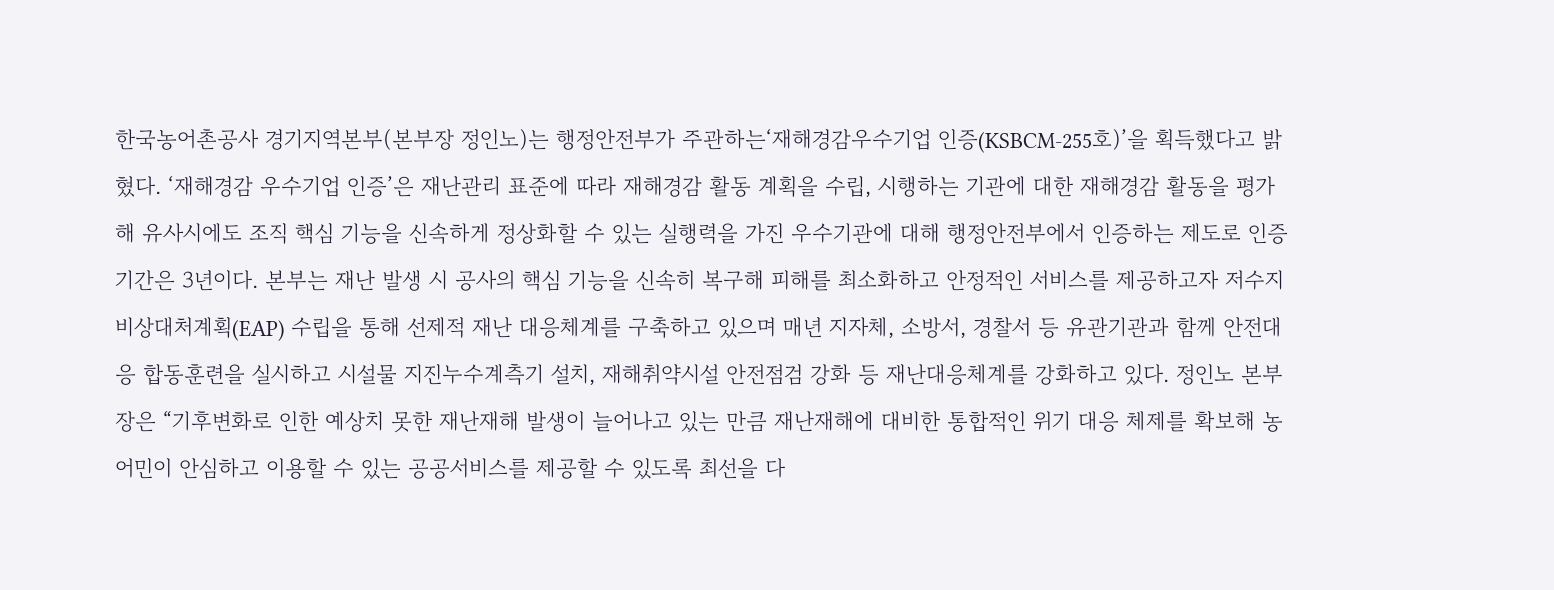한국농어촌공사 경기지역본부(본부장 정인노)는 행정안전부가 주관하는‘재해경감우수기업 인증(KSBCM-255호)’을 획득했다고 밝혔다. ‘재해경감 우수기업 인증’은 재난관리 표준에 따라 재해경감 활동 계획을 수립, 시행하는 기관에 대한 재해경감 활동을 평가해 유사시에도 조직 핵심 기능을 신속하게 정상화할 수 있는 실행력을 가진 우수기관에 대해 행정안전부에서 인증하는 제도로 인증 기간은 3년이다. 본부는 재난 발생 시 공사의 핵심 기능을 신속히 복구해 피해를 최소화하고 안정적인 서비스를 제공하고자 저수지 비상대처계획(EAP) 수립을 통해 선제적 재난 대응체계를 구축하고 있으며 매년 지자체, 소방서, 경찰서 등 유관기관과 함께 안전대응 합동훈련을 실시하고 시설물 지진누수계측기 설치, 재해취약시설 안전점검 강화 등 재난대응체계를 강화하고 있다. 정인노 본부장은 “기후변화로 인한 예상치 못한 재난재해 발생이 늘어나고 있는 만큼 재난재해에 대비한 통합적인 위기 대응 체제를 확보해 농어민이 안심하고 이용할 수 있는 공공서비스를 제공할 수 있도록 최선을 다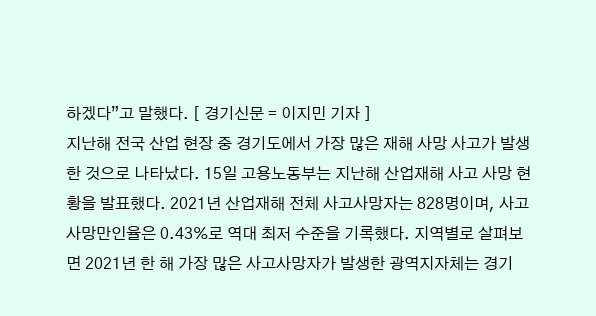하겠다”고 말했다. [ 경기신문 = 이지민 기자 ]
지난해 전국 산업 현장 중 경기도에서 가장 많은 재해 사망 사고가 발생한 것으로 나타났다. 15일 고용노동부는 지난해 산업재해 사고 사망 현황을 발표했다. 2021년 산업재해 전체 사고사망자는 828명이며, 사고사망만인율은 0.43%로 역대 최저 수준을 기록했다. 지역별로 살펴보면 2021년 한 해 가장 많은 사고사망자가 발생한 광역지자체는 경기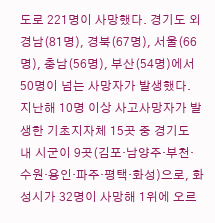도로 221명이 사망했다. 경기도 외 경남(81명), 경북(67명), 서울(66명), 충남(56명), 부산(54명)에서 50명이 넘는 사망자가 발생했다. 지난해 10명 이상 사고사망자가 발생한 기초지자체 15곳 중 경기도 내 시군이 9곳(김포·남양주·부천·수원·용인·파주·평택·화성)으로, 화성시가 32명이 사망해 1위에 오르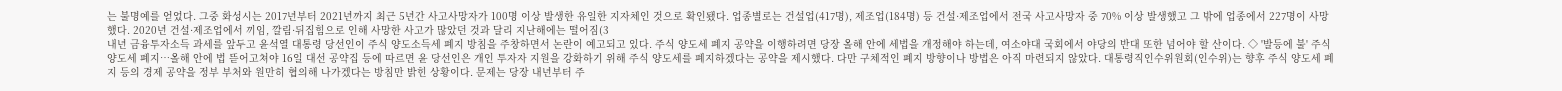는 불명예를 얻었다. 그중 화성시는 2017년부터 2021년까지 최근 5년간 사고사망자가 100명 이상 발생한 유일한 지자체인 것으로 확인됐다. 업종별로는 건설업(417명), 제조업(184명) 등 건설·제조업에서 전국 사고사망자 중 70% 이상 발생했고 그 밖에 업종에서 227명이 사망했다. 2020년 건설·제조업에서 끼임, 깔림·뒤집힘으로 인해 사망한 사고가 많았던 것과 달리 지난해에는 떨어짐(3
내년 금융투자소득 과세를 앞두고 윤석열 대통령 당선인이 주식 양도소득세 폐지 방침을 주창하면서 논란이 예고되고 있다. 주식 양도세 폐지 공약을 이행하려면 당장 올해 안에 세법을 개정해야 하는데, 여소야대 국회에서 야당의 반대 또한 넘어야 할 산이다. ◇ '발등에 불' 주식 양도세 폐지…올해 안에 법 뜯어고쳐야 16일 대선 공약집 등에 따르면 윤 당선인은 개인 투자자 지원을 강화하기 위해 주식 양도세를 폐지하겠다는 공약을 제시했다. 다만 구체적인 폐지 방향이나 방법은 아직 마련되지 않았다. 대통령직인수위원회(인수위)는 향후 주식 양도세 폐지 등의 경제 공약을 정부 부처와 원만히 협의해 나가겠다는 방침만 밝힌 상황이다. 문제는 당장 내년부터 주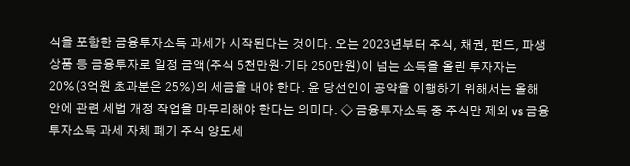식을 포함한 금융투자소득 과세가 시작된다는 것이다. 오는 2023년부터 주식, 채권, 펀드, 파생상품 등 금융투자로 일정 금액(주식 5천만원·기타 250만원)이 넘는 소득을 올린 투자자는 20%(3억원 초과분은 25%)의 세금을 내야 한다. 윤 당선인이 공약을 이행하기 위해서는 올해 안에 관련 세법 개정 작업을 마무리해야 한다는 의미다. ◇ 금융투자소득 중 주식만 제외 vs 금융투자소득 과세 자체 폐기 주식 양도세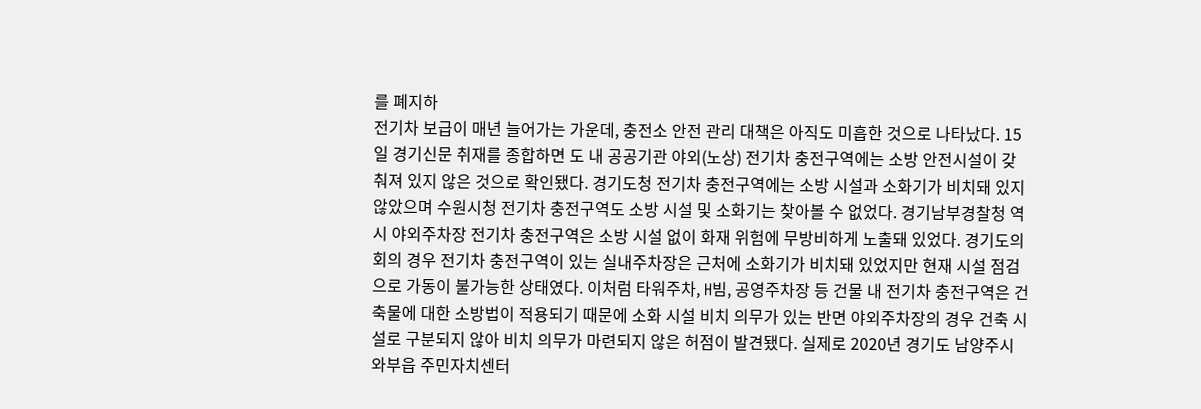를 폐지하
전기차 보급이 매년 늘어가는 가운데, 충전소 안전 관리 대책은 아직도 미흡한 것으로 나타났다. 15일 경기신문 취재를 종합하면 도 내 공공기관 야외(노상) 전기차 충전구역에는 소방 안전시설이 갖춰져 있지 않은 것으로 확인됐다. 경기도청 전기차 충전구역에는 소방 시설과 소화기가 비치돼 있지 않았으며 수원시청 전기차 충전구역도 소방 시설 및 소화기는 찾아볼 수 없었다. 경기남부경찰청 역시 야외주차장 전기차 충전구역은 소방 시설 없이 화재 위험에 무방비하게 노출돼 있었다. 경기도의회의 경우 전기차 충전구역이 있는 실내주차장은 근처에 소화기가 비치돼 있었지만 현재 시설 점검으로 가동이 불가능한 상태였다. 이처럼 타워주차, H빔, 공영주차장 등 건물 내 전기차 충전구역은 건축물에 대한 소방법이 적용되기 때문에 소화 시설 비치 의무가 있는 반면 야외주차장의 경우 건축 시설로 구분되지 않아 비치 의무가 마련되지 않은 허점이 발견됐다. 실제로 2020년 경기도 남양주시 와부읍 주민자치센터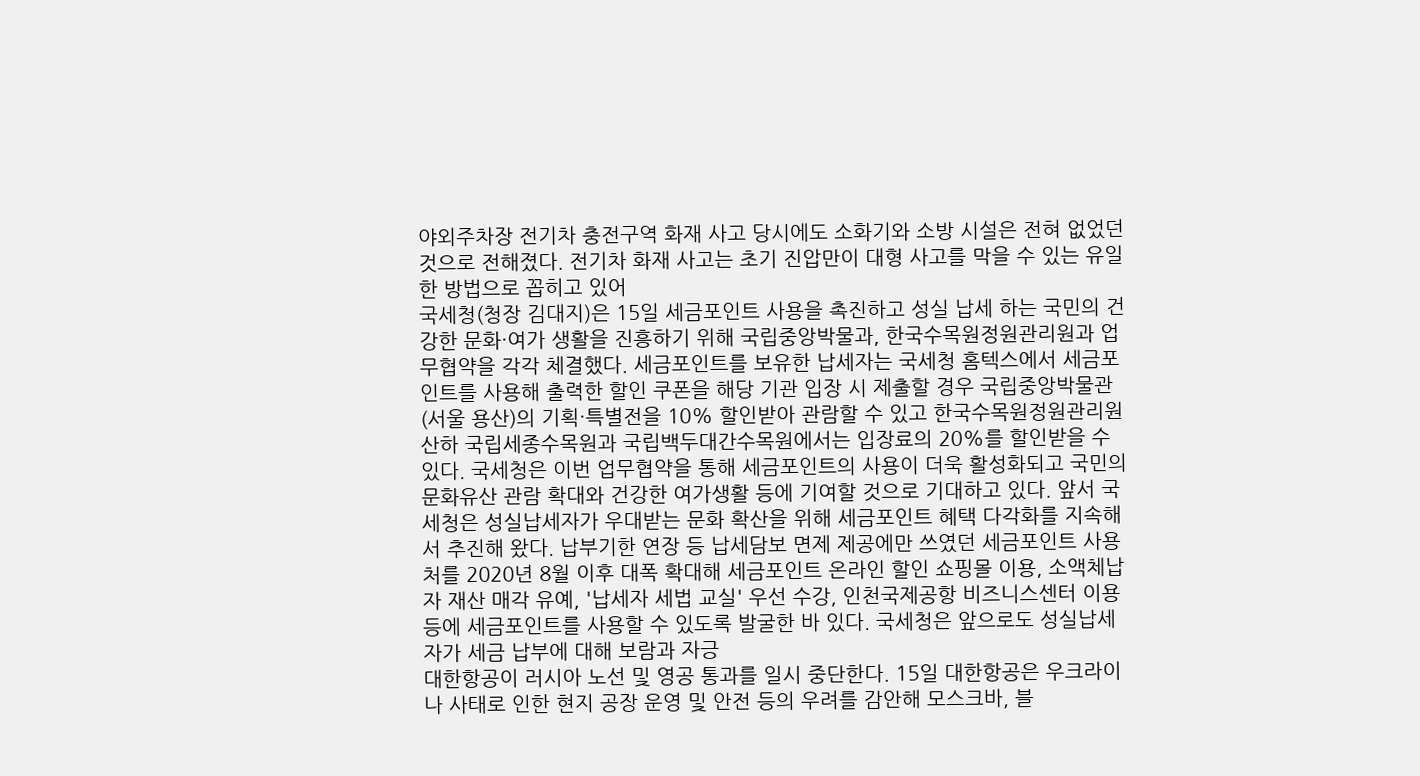야외주차장 전기차 충전구역 화재 사고 당시에도 소화기와 소방 시설은 전혀 없었던 것으로 전해졌다. 전기차 화재 사고는 초기 진압만이 대형 사고를 막을 수 있는 유일한 방법으로 꼽히고 있어
국세청(청장 김대지)은 15일 세금포인트 사용을 촉진하고 성실 납세 하는 국민의 건강한 문화·여가 생활을 진흥하기 위해 국립중앙박물과, 한국수목원정원관리원과 업무협약을 각각 체결했다. 세금포인트를 보유한 납세자는 국세청 홈텍스에서 세금포인트를 사용해 출력한 할인 쿠폰을 해당 기관 입장 시 제출할 경우 국립중앙박물관(서울 용산)의 기획·특별전을 10% 할인받아 관람할 수 있고 한국수목원정원관리원 산하 국립세종수목원과 국립백두대간수목원에서는 입장료의 20%를 할인받을 수 있다. 국세청은 이번 업무협약을 통해 세금포인트의 사용이 더욱 활성화되고 국민의 문화유산 관람 확대와 건강한 여가생활 등에 기여할 것으로 기대하고 있다. 앞서 국세청은 성실납세자가 우대받는 문화 확산을 위해 세금포인트 혜택 다각화를 지속해서 추진해 왔다. 납부기한 연장 등 납세담보 면제 제공에만 쓰였던 세금포인트 사용처를 2020년 8월 이후 대폭 확대해 세금포인트 온라인 할인 쇼핑몰 이용, 소액체납자 재산 매각 유예, '납세자 세법 교실' 우선 수강, 인천국제공항 비즈니스센터 이용 등에 세금포인트를 사용할 수 있도록 발굴한 바 있다. 국세청은 앞으로도 성실납세자가 세금 납부에 대해 보람과 자긍
대한항공이 러시아 노선 및 영공 통과를 일시 중단한다. 15일 대한항공은 우크라이나 사태로 인한 현지 공장 운영 및 안전 등의 우려를 감안해 모스크바, 블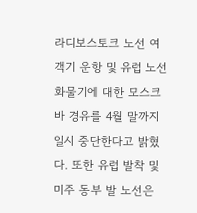라디보스토크 노선 여객기 운항 및 유럽 노선 화물기에 대한 모스크바 경유를 4월 말까지 일시 중단한다고 밝혔다. 또한 유럽 발착 및 미주 동부 발 노선은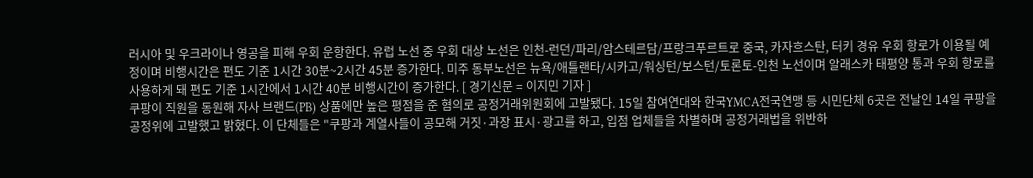러시아 및 우크라이나 영공을 피해 우회 운항한다. 유럽 노선 중 우회 대상 노선은 인천-런던/파리/암스테르담/프랑크푸르트로 중국, 카자흐스탄, 터키 경유 우회 항로가 이용될 예정이며 비행시간은 편도 기준 1시간 30분~2시간 45분 증가한다. 미주 동부노선은 뉴욕/애틀랜타/시카고/워싱턴/보스턴/토론토-인천 노선이며 알래스카 태평양 통과 우회 항로를 사용하게 돼 편도 기준 1시간에서 1시간 40분 비행시간이 증가한다. [ 경기신문 = 이지민 기자 ]
쿠팡이 직원을 동원해 자사 브랜드(PB) 상품에만 높은 평점을 준 혐의로 공정거래위원회에 고발됐다. 15일 참여연대와 한국YMCA전국연맹 등 시민단체 6곳은 전날인 14일 쿠팡을 공정위에 고발했고 밝혔다. 이 단체들은 "쿠팡과 계열사들이 공모해 거짓·과장 표시·광고를 하고, 입점 업체들을 차별하며 공정거래법을 위반하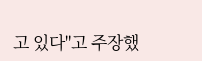고 있다"고 주장했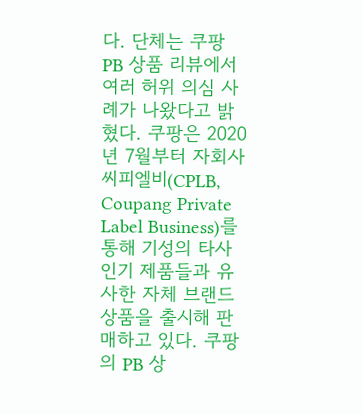다. 단체는 쿠팡 PB 상품 리뷰에서 여러 허위 의심 사례가 나왔다고 밝혔다. 쿠팡은 2020년 7월부터 자회사 씨피엘비(CPLB, Coupang Private Label Business)를 통해 기성의 타사 인기 제품들과 유사한 자체 브랜드 상품을 출시해 판매하고 있다. 쿠팡의 PB 상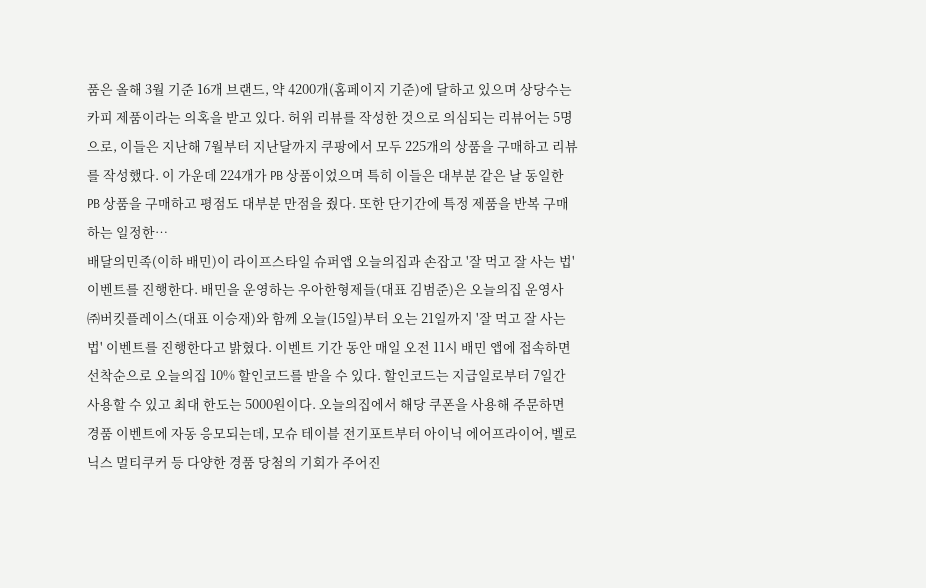품은 올해 3월 기준 16개 브랜드, 약 4200개(홈페이지 기준)에 달하고 있으며 상당수는 카피 제품이라는 의혹을 받고 있다. 허위 리뷰를 작성한 것으로 의심되는 리뷰어는 5명으로, 이들은 지난해 7월부터 지난달까지 쿠팡에서 모두 225개의 상품을 구매하고 리뷰를 작성했다. 이 가운데 224개가 PB 상품이었으며 특히 이들은 대부분 같은 날 동일한 PB 상품을 구매하고 평점도 대부분 만점을 줬다. 또한 단기간에 특정 제품을 반복 구매하는 일정한…
배달의민족(이하 배민)이 라이프스타일 슈퍼앱 오늘의집과 손잡고 '잘 먹고 잘 사는 법' 이벤트를 진행한다. 배민을 운영하는 우아한형제들(대표 김범준)은 오늘의집 운영사 ㈜버킷플레이스(대표 이승재)와 함께 오늘(15일)부터 오는 21일까지 '잘 먹고 잘 사는 법' 이벤트를 진행한다고 밝혔다. 이벤트 기간 동안 매일 오전 11시 배민 앱에 접속하면 선착순으로 오늘의집 10% 할인코드를 받을 수 있다. 할인코드는 지급일로부터 7일간 사용할 수 있고 최대 한도는 5000원이다. 오늘의집에서 해당 쿠폰을 사용해 주문하면 경품 이벤트에 자동 응모되는데, 모슈 테이블 전기포트부터 아이닉 에어프라이어, 벨로닉스 멀티쿠커 등 다양한 경품 당첨의 기회가 주어진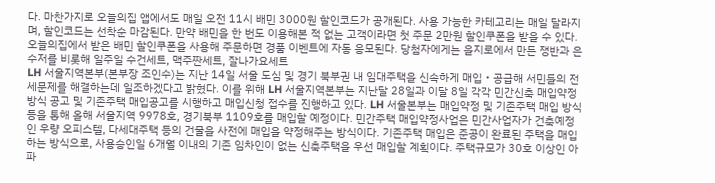다. 마찬가지로 오늘의집 앱에서도 매일 오전 11시 배민 3000원 할인코드가 공개된다. 사용 가능한 카테고리는 매일 달라지며, 할인코드는 선착순 마감된다. 만약 배민을 한 번도 이용해본 적 없는 고객이라면 첫 주문 2만원 할인쿠폰을 받을 수 있다. 오늘의집에서 받은 배민 할인쿠폰을 사용해 주문하면 경품 이벤트에 자동 응모된다. 당첨자에게는 을지로에서 만든 쟁반과 은수저를 비롯해 일주일 수건세트, 맥주짠세트, 잘나가요세트
LH 서울지역본부(본부장 조인수)는 지난 14일 서울 도심 및 경기 북부권 내 임대주택을 신속하게 매입‧공급해 서민들의 전세문제를 해결하는데 일조하겠다고 밝혔다. 이를 위해 LH 서울지역본부는 지난달 28일과 이달 8일 각각 민간신축 매입약정방식 공고 및 기존주택 매입공고를 시행하고 매입신청 접수를 진행하고 있다. LH 서울본부는 매입약정 및 기존주택 매입 방식 등을 통해 올해 서울지역 9978호, 경기북부 1109호를 매입할 예정이다. 민간주택 매입약정사업은 민간사업자가 건축예정인 우량 오피스텔, 다세대주택 등의 건물을 사전에 매입을 약정해주는 방식이다. 기존주택 매입은 준공이 완료된 주택을 매입하는 방식으로, 사용승인일 6개월 이내의 기존 임차인이 없는 신축주택을 우선 매입할 계획이다. 주택규모가 30호 이상인 아파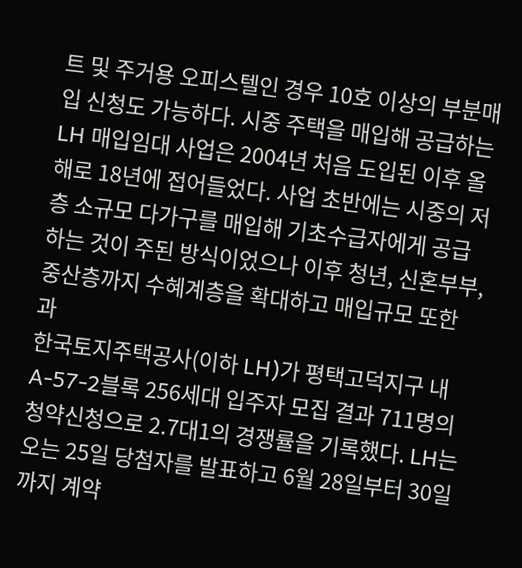트 및 주거용 오피스텔인 경우 10호 이상의 부분매입 신청도 가능하다. 시중 주택을 매입해 공급하는 LH 매입임대 사업은 2004년 처음 도입된 이후 올해로 18년에 접어들었다. 사업 초반에는 시중의 저층 소규모 다가구를 매입해 기초수급자에게 공급하는 것이 주된 방식이었으나 이후 청년, 신혼부부, 중산층까지 수혜계층을 확대하고 매입규모 또한 과
한국토지주택공사(이하 LH)가 평택고덕지구 내 A-57-2블록 256세대 입주자 모집 결과 711명의 청약신청으로 2.7대1의 경쟁률을 기록했다. LH는 오는 25일 당첨자를 발표하고 6월 28일부터 30일까지 계약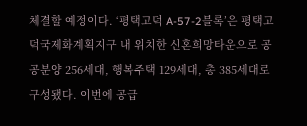체결할 예정이다. ‘평택고덕 A-57-2블록’은 평택고덕국제화계획지구 내 위치한 신혼희망타운으로 공공분양 256세대, 행복주택 129세대, 총 385세대로 구성됐다. 이번에 공급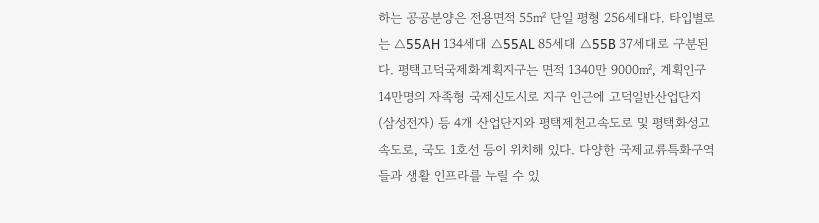하는 공공분양은 전용면적 55㎡ 단일 평형 256세대다. 타입별로는 △55AH 134세대 △55AL 85세대 △55B 37세대로 구분된다. 평택고덕국제화계획지구는 면적 1340만 9000㎡, 계획인구 14만명의 자족형 국제신도시로 지구 인근에 고덕일반산업단지(삼성전자) 등 4개 산업단지와 평택제천고속도로 및 평택화성고속도로, 국도 1호선 등이 위치해 있다. 다양한 국제교류특화구역들과 생활 인프라를 누릴 수 있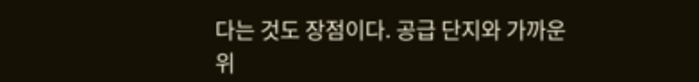다는 것도 장점이다. 공급 단지와 가까운 위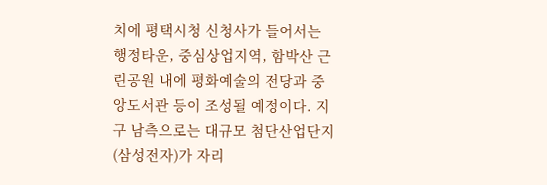치에 평택시청 신청사가 들어서는 행정타운, 중심상업지역, 함박산 근린공원 내에 평화예술의 전당과 중앙도서관 등이 조성될 예정이다. 지구 남측으로는 대규모 첨단산업단지(삼성전자)가 자리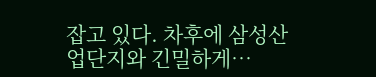잡고 있다. 차후에 삼성산업단지와 긴밀하게…